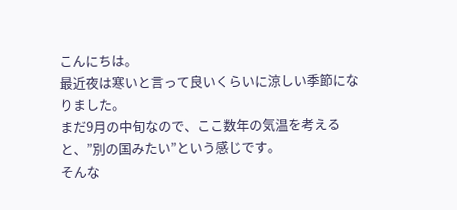こんにちは。
最近夜は寒いと言って良いくらいに涼しい季節になりました。
まだ9月の中旬なので、ここ数年の気温を考えると、”別の国みたい”という感じです。
そんな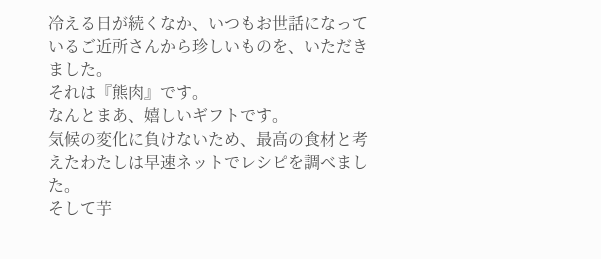冷える日が続くなか、いつもお世話になっているご近所さんから珍しいものを、いただきました。
それは『熊肉』です。
なんとまあ、嬉しいギフトです。
気候の変化に負けないため、最高の食材と考えたわたしは早速ネットでレシピを調べました。
そして芋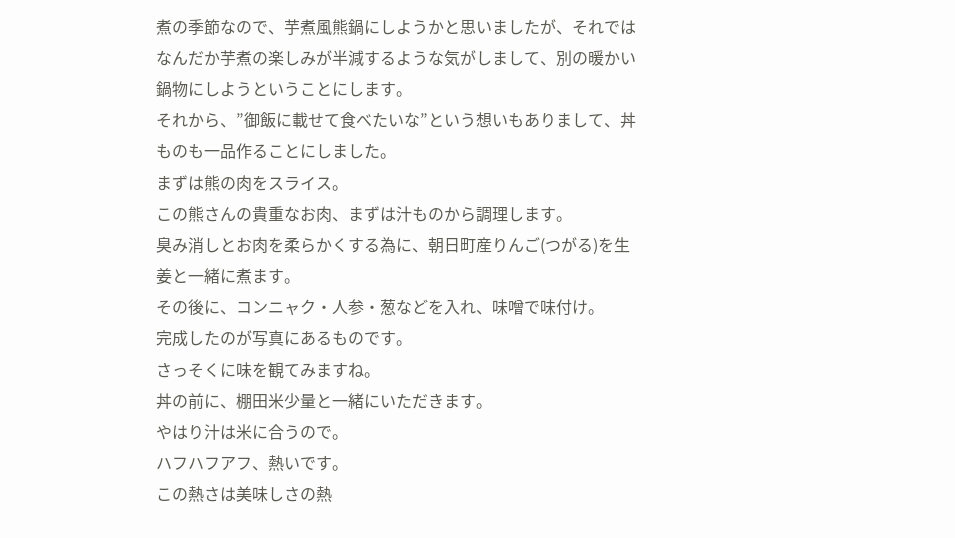煮の季節なので、芋煮風熊鍋にしようかと思いましたが、それではなんだか芋煮の楽しみが半減するような気がしまして、別の暖かい鍋物にしようということにします。
それから、”御飯に載せて食べたいな”という想いもありまして、丼ものも一品作ることにしました。
まずは熊の肉をスライス。
この熊さんの貴重なお肉、まずは汁ものから調理します。
臭み消しとお肉を柔らかくする為に、朝日町産りんご(つがる)を生姜と一緒に煮ます。
その後に、コンニャク・人参・葱などを入れ、味噌で味付け。
完成したのが写真にあるものです。
さっそくに味を観てみますね。
丼の前に、棚田米少量と一緒にいただきます。
やはり汁は米に合うので。
ハフハフアフ、熱いです。
この熱さは美味しさの熱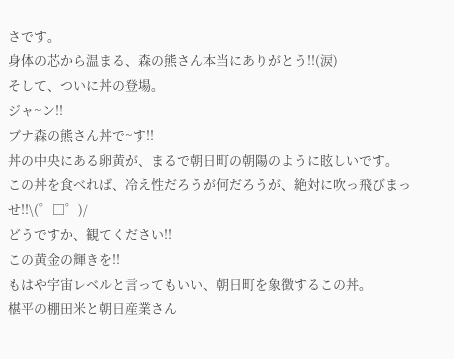さです。
身体の芯から温まる、森の熊さん本当にありがとう!!(涙)
そして、ついに丼の登場。
ジャ~ン!!
ブナ森の熊さん丼で~す!!
丼の中央にある卵黄が、まるで朝日町の朝陽のように眩しいです。
この丼を食べれば、冷え性だろうが何だろうが、絶対に吹っ飛びまっせ!!\(゜□゜)/
どうですか、観てください!!
この黄金の輝きを!!
もはや宇宙レベルと言ってもいい、朝日町を象徴するこの丼。
椹平の棚田米と朝日産業さん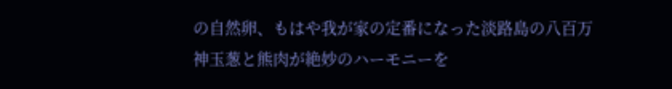の自然卵、もはや我が家の定番になった淡路島の八百万神玉葱と熊肉が絶妙のハーモニーを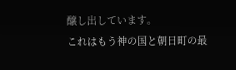醸し出しています。
これはもう神の国と朝日町の最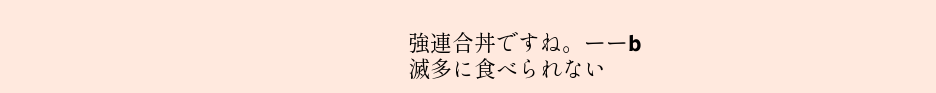強連合丼ですね。ーーb
滅多に食べられない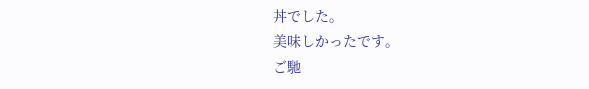丼でした。
美味しかったです。
ご馳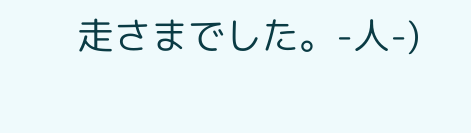走さまでした。-人-)